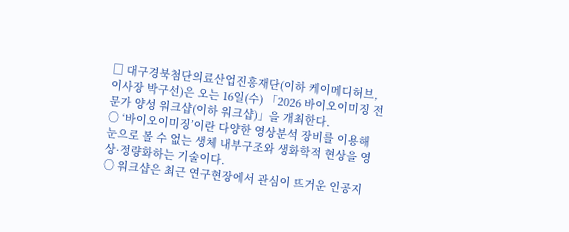□ 대구경북첨단의료산업진흥재단(이하 케이메디허브, 이사장 박구선)은 오는 16일(수) 「2026 바이오이미징 전문가 양성 워크샵(이하 워크샵)」을 개최한다.
○ ‘바이오이미징’이란 다양한 영상분석 장비를 이용해 눈으로 볼 수 없는 생체 내부구조와 생화학적 현상을 영상·정량화하는 기술이다.
○ 워크샵은 최근 연구현장에서 관심이 뜨거운 인공지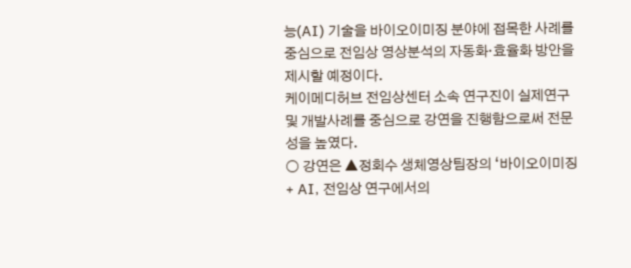능(AI) 기술을 바이오이미징 분야에 접목한 사례를 중심으로 전임상 영상분석의 자동화·효율화 방안을 제시할 예정이다.
케이메디허브 전임상센터 소속 연구진이 실제연구 및 개발사례를 중심으로 강연을 진행함으로써 전문성을 높였다.
○ 강연은 ▲정회수 생체영상팀장의 ‘바이오이미징 + AI, 전임상 연구에서의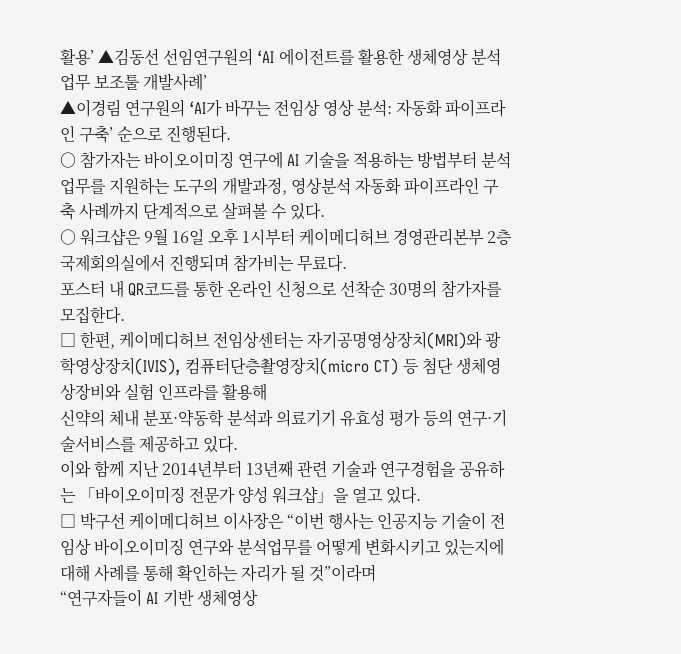활용’ ▲김동선 선임연구원의 ‘AI 에이전트를 활용한 생체영상 분석업무 보조툴 개발사례’
▲이경림 연구원의 ‘AI가 바꾸는 전임상 영상 분석: 자동화 파이프라인 구축’ 순으로 진행된다.
○ 참가자는 바이오이미징 연구에 AI 기술을 적용하는 방법부터 분석업무를 지원하는 도구의 개발과정, 영상분석 자동화 파이프라인 구축 사례까지 단계적으로 살펴볼 수 있다.
○ 워크샵은 9월 16일 오후 1시부터 케이메디허브 경영관리본부 2층 국제회의실에서 진행되며 참가비는 무료다.
포스터 내 QR코드를 통한 온라인 신청으로 선착순 30명의 참가자를 모집한다.
□ 한편, 케이메디허브 전임상센터는 자기공명영상장치(MRI)와 광학영상장치(IVIS), 컴퓨터단층촬영장치(micro CT) 등 첨단 생체영상장비와 실험 인프라를 활용해
신약의 체내 분포·약동학 분석과 의료기기 유효성 평가 등의 연구·기술서비스를 제공하고 있다.
이와 함께 지난 2014년부터 13년째 관련 기술과 연구경험을 공유하는 「바이오이미징 전문가 양성 워크샵」을 열고 있다.
□ 박구선 케이메디허브 이사장은 “이번 행사는 인공지능 기술이 전임상 바이오이미징 연구와 분석업무를 어떻게 변화시키고 있는지에 대해 사례를 통해 확인하는 자리가 될 것”이라며
“연구자들이 AI 기반 생체영상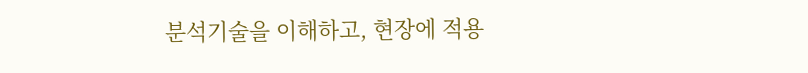분석기술을 이해하고, 현장에 적용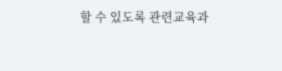할 수 있도록 관련교육과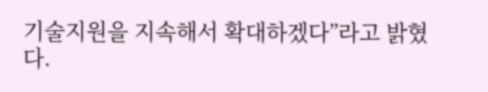기술지원을 지속해서 확대하겠다”라고 밝혔다.